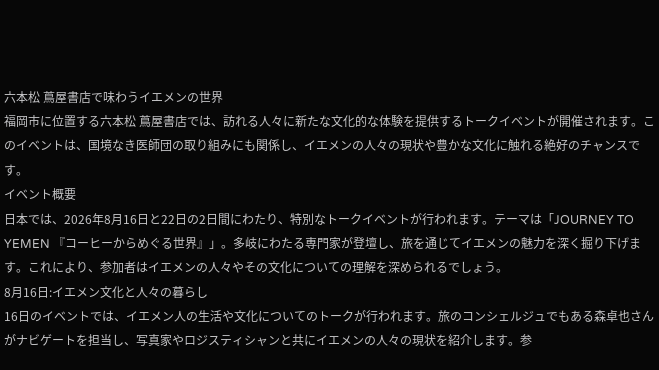六本松 蔦屋書店で味わうイエメンの世界
福岡市に位置する六本松 蔦屋書店では、訪れる人々に新たな文化的な体験を提供するトークイベントが開催されます。このイベントは、国境なき医師団の取り組みにも関係し、イエメンの人々の現状や豊かな文化に触れる絶好のチャンスです。
イベント概要
日本では、2026年8月16日と22日の2日間にわたり、特別なトークイベントが行われます。テーマは「JOURNEY TO YEMEN 『コーヒーからめぐる世界』」。多岐にわたる専門家が登壇し、旅を通じてイエメンの魅力を深く掘り下げます。これにより、参加者はイエメンの人々やその文化についての理解を深められるでしょう。
8月16日:イエメン文化と人々の暮らし
16日のイベントでは、イエメン人の生活や文化についてのトークが行われます。旅のコンシェルジュでもある森卓也さんがナビゲートを担当し、写真家やロジスティシャンと共にイエメンの人々の現状を紹介します。参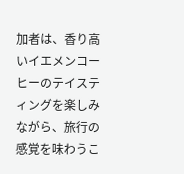加者は、香り高いイエメンコーヒーのテイスティングを楽しみながら、旅行の感覚を味わうこ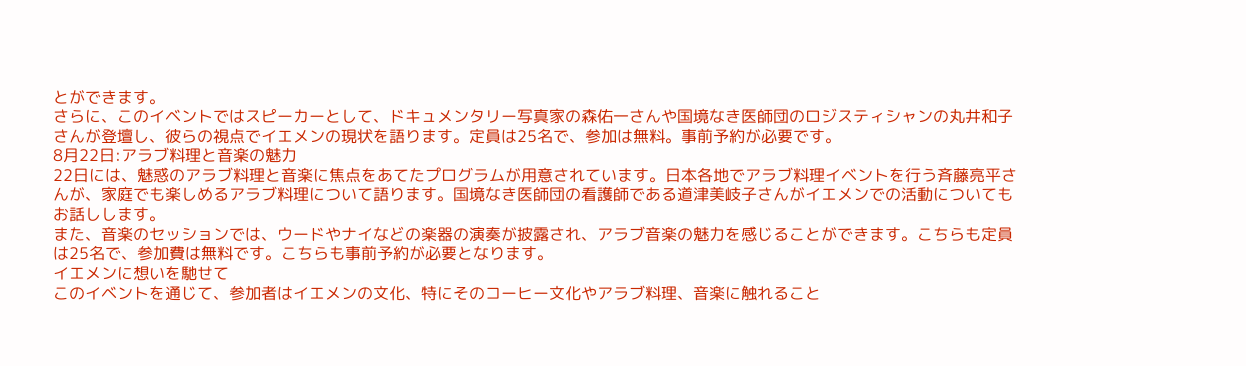とができます。
さらに、このイベントではスピーカーとして、ドキュメンタリー写真家の森佑一さんや国境なき医師団のロジスティシャンの丸井和子さんが登壇し、彼らの視点でイエメンの現状を語ります。定員は25名で、参加は無料。事前予約が必要です。
8月22日:アラブ料理と音楽の魅力
22日には、魅惑のアラブ料理と音楽に焦点をあてたプログラムが用意されています。日本各地でアラブ料理イベントを行う斉藤亮平さんが、家庭でも楽しめるアラブ料理について語ります。国境なき医師団の看護師である道津美岐子さんがイエメンでの活動についてもお話しします。
また、音楽のセッションでは、ウードやナイなどの楽器の演奏が披露され、アラブ音楽の魅力を感じることができます。こちらも定員は25名で、参加費は無料です。こちらも事前予約が必要となります。
イエメンに想いを馳せて
このイベントを通じて、参加者はイエメンの文化、特にそのコーヒー文化やアラブ料理、音楽に触れること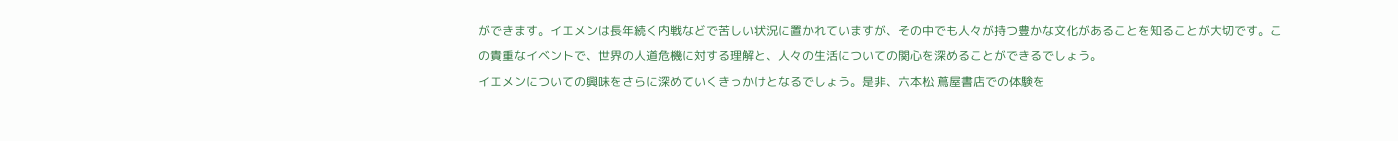ができます。イエメンは長年続く内戦などで苦しい状況に置かれていますが、その中でも人々が持つ豊かな文化があることを知ることが大切です。この貴重なイベントで、世界の人道危機に対する理解と、人々の生活についての関心を深めることができるでしょう。
イエメンについての興味をさらに深めていくきっかけとなるでしょう。是非、六本松 蔦屋書店での体験を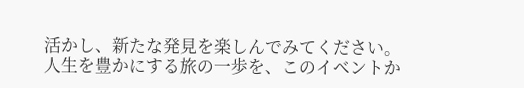活かし、新たな発見を楽しんでみてください。人生を豊かにする旅の一歩を、このイベントか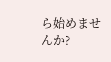ら始めませんか?